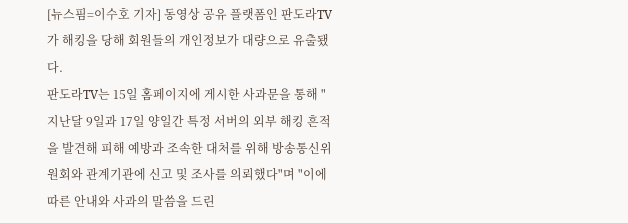[뉴스핌=이수호 기자] 동영상 공유 플랫폼인 판도라TV가 해킹을 당해 회원들의 개인정보가 대량으로 유출됐다.
판도라TV는 15일 홈페이지에 게시한 사과문을 통해 "지난달 9일과 17일 양일간 특정 서버의 외부 해킹 흔적을 발견해 피해 예방과 조속한 대처를 위해 방송통신위원회와 관계기관에 신고 및 조사를 의뢰했다"며 "이에 따른 안내와 사과의 말씀을 드린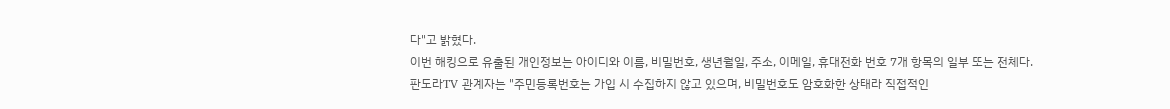다"고 밝혔다.
이번 해킹으로 유출된 개인정보는 아이디와 이름, 비밀번호, 생년월일, 주소, 이메일, 휴대전화 번호 7개 항목의 일부 또는 전체다.
판도라TV 관계자는 "주민등록번호는 가입 시 수집하지 않고 있으며, 비밀번호도 암호화한 상태라 직접적인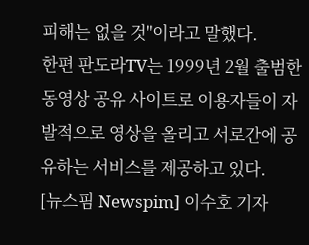피해는 없을 것"이라고 말했다.
한편 판도라TV는 1999년 2월 출범한 동영상 공유 사이트로 이용자들이 자발적으로 영상을 올리고 서로간에 공유하는 서비스를 제공하고 있다.
[뉴스핌 Newspim] 이수호 기자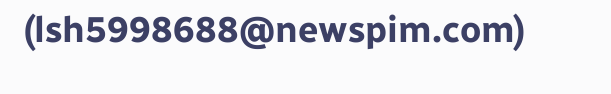(lsh5998688@newspim.com)